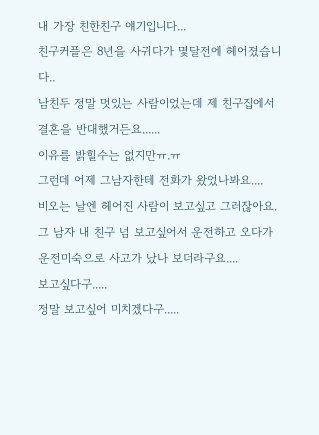내 가장 친한친구 얘기입니다...
친구커플은 8년을 사귀다가 몇달전에 헤어졌습니다..
남친두 정말 멋있는 사람이었는데 제 친구집에서
결혼을 반대했거든요......
이유를 밝힐수는 없지만ㅠ.ㅠ
그런데 어제 그남자한테 전화가 왔었나봐요....
비오는 날엔 헤어진 사람이 보고싶고 그러잖아요.
그 남자 내 친구 넘 보고싶어서 운전하고 오다가
운전미숙으로 사고가 났나 보더라구요....
보고싶다구.....
정말 보고싶어 미치겠다구.....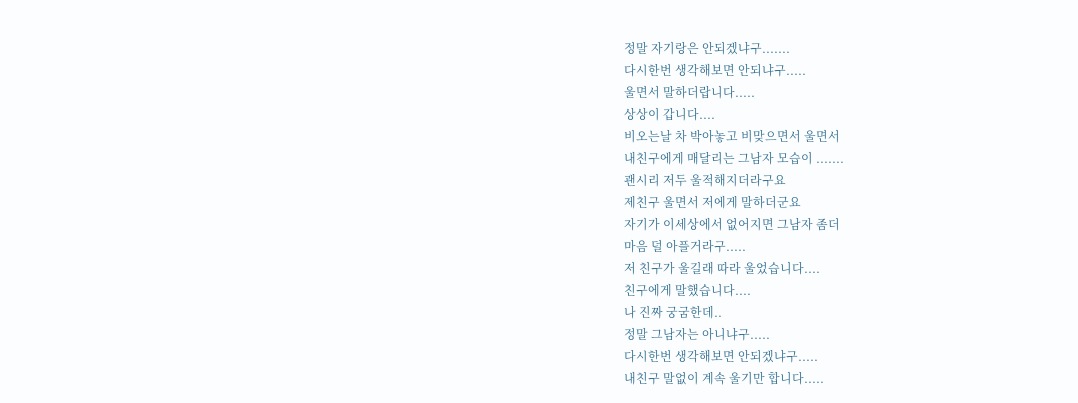정말 자기랑은 안되겠냐구.......
다시한번 생각해보면 안되냐구.....
울면서 말하더랍니다.....
상상이 갑니다....
비오는날 차 박아놓고 비맞으면서 울면서
내친구에게 매달리는 그남자 모습이 .......
괜시리 저두 울적해지더라구요
제친구 울면서 저에게 말하더군요
자기가 이세상에서 없어지면 그남자 좀더
마음 덜 아플거라구.....
저 친구가 울길래 따라 울었습니다....
친구에게 말했습니다....
나 진짜 궁굼한데..
정말 그남자는 아니냐구.....
다시한번 생각해보면 안되겠냐구.....
내친구 말없이 계속 울기만 합니다.....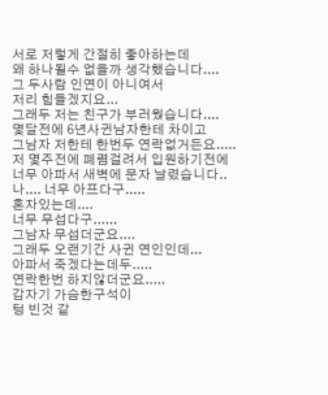서로 저렇게 간절히 좋아하는데
왜 하나될수 없을까 생각했습니다....
그 두사람 인연이 아니여서
저리 힘들겠지요...
그래두 저는 친구가 부러웠습니다....
몇달전에 6년사귄남자한테 차이고
그남자 저한테 한번두 연락없거든요.....
저 몇주전에 폐렴걸려서 입원하기전에
너무 아파서 새벽에 문자 날렸습니다..
나.... 너무 아프다구.....
혼자있는데....
너무 무섭다구......
그남자 무섭더군요....
그래두 오랜기간 사귄 연인인데...
아파서 죽겠다는데두.....
연락한번 하지않더군요.....
갑자기 가슴한구석이
텅 빈것 같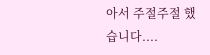아서 주절주절 했습니다....